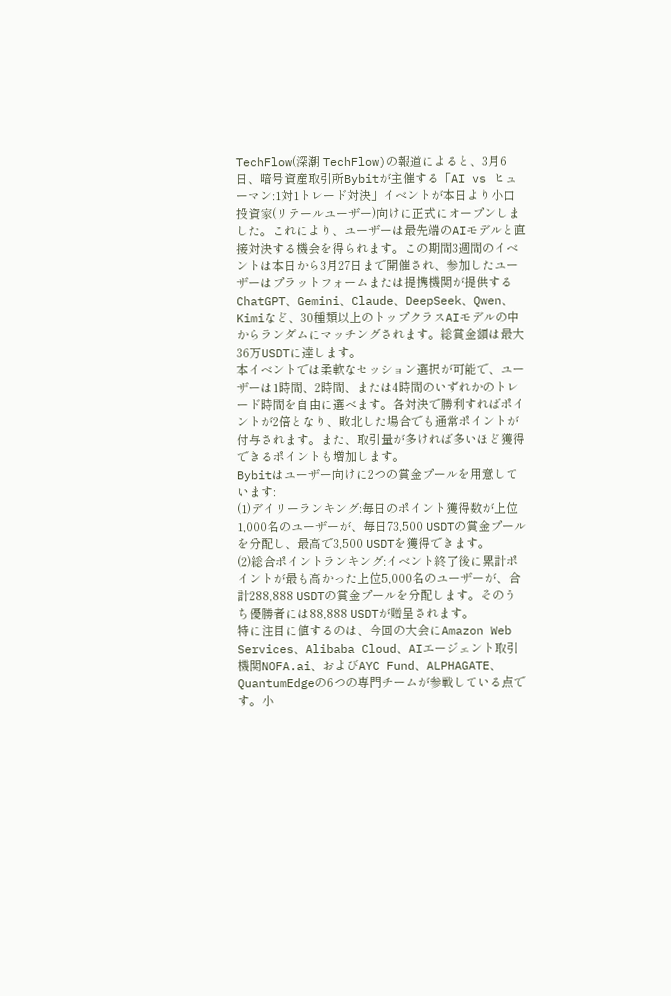TechFlow(深潮 TechFlow)の報道によると、3月6日、暗号資産取引所Bybitが主催する「AI vs ヒューマン:1対1トレード対決」イベントが本日より小口投資家(リテールユーザー)向けに正式にオープンしました。これにより、ユーザーは最先端のAIモデルと直接対決する機会を得られます。この期間3週間のイベントは本日から3月27日まで開催され、参加したユーザーはプラットフォームまたは提携機関が提供するChatGPT、Gemini、Claude、DeepSeek、Qwen、Kimiなど、30種類以上のトップクラスAIモデルの中からランダムにマッチングされます。総賞金額は最大36万USDTに達します。
本イベントでは柔軟なセッション選択が可能で、ユーザーは1時間、2時間、または4時間のいずれかのトレード時間を自由に選べます。各対決で勝利すればポイントが2倍となり、敗北した場合でも通常ポイントが付与されます。また、取引量が多ければ多いほど獲得できるポイントも増加します。
Bybitはユーザー向けに2つの賞金プールを用意しています:
(1)デイリーランキング:毎日のポイント獲得数が上位1,000名のユーザーが、毎日73,500 USDTの賞金プールを分配し、最高で3,500 USDTを獲得できます。
(2)総合ポイントランキング:イベント終了後に累計ポイントが最も高かった上位5,000名のユーザーが、合計288,888 USDTの賞金プールを分配します。そのうち優勝者には88,888 USDTが贈呈されます。
特に注目に値するのは、今回の大会にAmazon Web Services、Alibaba Cloud、AIエージェント取引機関NOFA.ai、およびAYC Fund、ALPHAGATE、QuantumEdgeの6つの専門チームが参戦している点です。小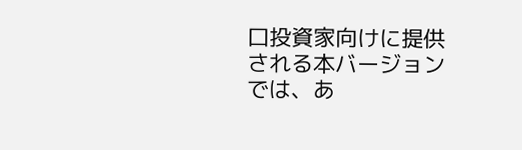口投資家向けに提供される本バージョンでは、あ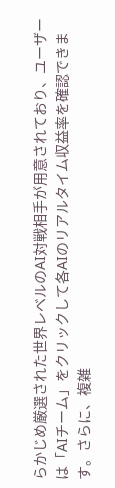らかじめ厳選された世界レベルのAI対戦相手が用意されており、ユーザーは「AIチーム」をクリックして各AIのリアルタイム収益率を確認できます。さらに、複雑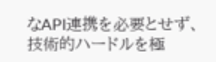なAPI連携を必要とせず、技術的ハードルを極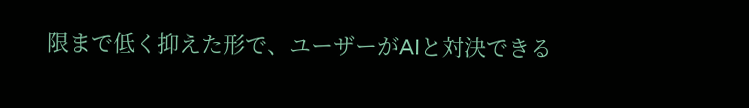限まで低く抑えた形で、ユーザーがAIと対決できる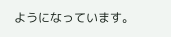ようになっています。